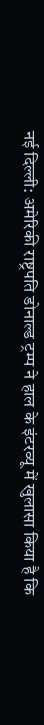नई दिल्ली: अमेरिकी राष्ट्रपति डोनाल्ड ट्रम्प ने हाल के इंटरव्यू में खुलासा किया है कि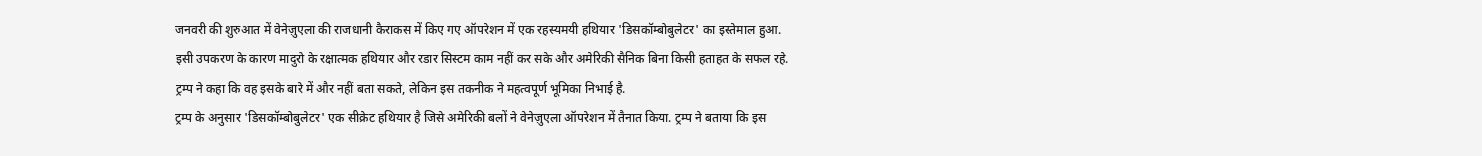जनवरी की शुरुआत में वेनेज़ुएला की राजधानी कैराकस में किए गए ऑपरेशन में एक रहस्यमयी हथियार 'डिसकॉम्बोबुलेटर' का इस्तेमाल हुआ. इसी उपकरण के कारण मादुरो के रक्षात्मक हथियार और रडार सिस्टम काम नहीं कर सके और अमेरिकी सैनिक बिना किसी हताहत के सफल रहे. ट्रम्प ने कहा कि वह इसके बारे में और नहीं बता सकते, लेकिन इस तकनीक ने महत्वपूर्ण भूमिका निभाई है.
ट्रम्प के अनुसार 'डिसकॉम्बोबुलेटर' एक सीक्रेट हथियार है जिसे अमेरिकी बलों ने वेनेज़ुएला ऑपरेशन में तैनात किया. ट्रम्प ने बताया कि इस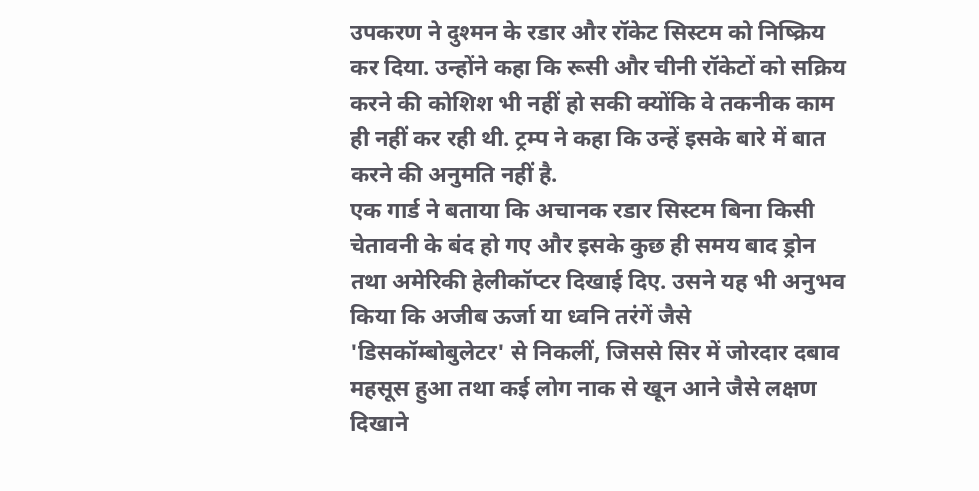उपकरण ने दुश्मन के रडार और रॉकेट सिस्टम को निष्क्रिय कर दिया. उन्होंने कहा कि रूसी और चीनी रॉकेटों को सक्रिय करने की कोशिश भी नहीं हो सकी क्योंकि वे तकनीक काम ही नहीं कर रही थी. ट्रम्प ने कहा कि उन्हें इसके बारे में बात करने की अनुमति नहीं है.
एक गार्ड ने बताया कि अचानक रडार सिस्टम बिना किसी चेतावनी के बंद हो गए और इसके कुछ ही समय बाद ड्रोन तथा अमेरिकी हेलीकॉप्टर दिखाई दिए. उसने यह भी अनुभव किया कि अजीब ऊर्जा या ध्वनि तरंगें जैसे 'डिसकॉम्बोबुलेटर' से निकलीं, जिससे सिर में जोरदार दबाव महसूस हुआ तथा कई लोग नाक से खून आने जैसे लक्षण दिखाने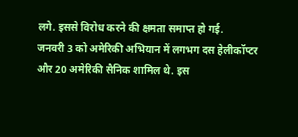लगे. इससे विरोध करने की क्षमता समाप्त हो गई.
जनवरी 3 को अमेरिकी अभियान में लगभग दस हेलीकॉप्टर और 20 अमेरिकी सैनिक शामिल थे. इस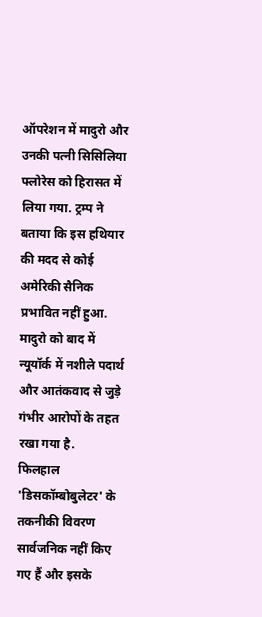ऑपरेशन में मादुरो और उनकी पत्नी सिसिलिया फ्लोरेस को हिरासत में लिया गया. ट्रम्प ने बताया कि इस हथियार की मदद से कोई अमेरिकी सैनिक प्रभावित नहीं हुआ. मादुरो को बाद में न्यूयॉर्क में नशीले पदार्थ और आतंकवाद से जुड़े गंभीर आरोपों के तहत रखा गया है.
फिलहाल 'डिसकॉम्बोबुलेटर' के तकनीकी विवरण सार्वजनिक नहीं किए गए हैं और इसके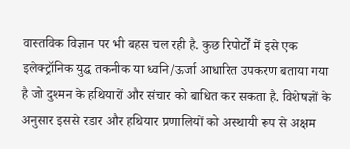वास्तविक विज्ञान पर भी बहस चल रही है. कुछ रिपोर्टों में इसे एक इलेक्ट्रॉनिक युद्ध तकनीक या ध्वनि/ऊर्जा आधारित उपकरण बताया गया है जो दुश्मन के हथियारों और संचार को बाधित कर सकता है. विशेषज्ञों के अनुसार इससे रडार और हथियार प्रणालियों को अस्थायी रूप से अक्षम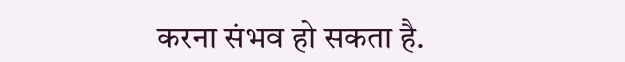करना संभव हो सकता है.